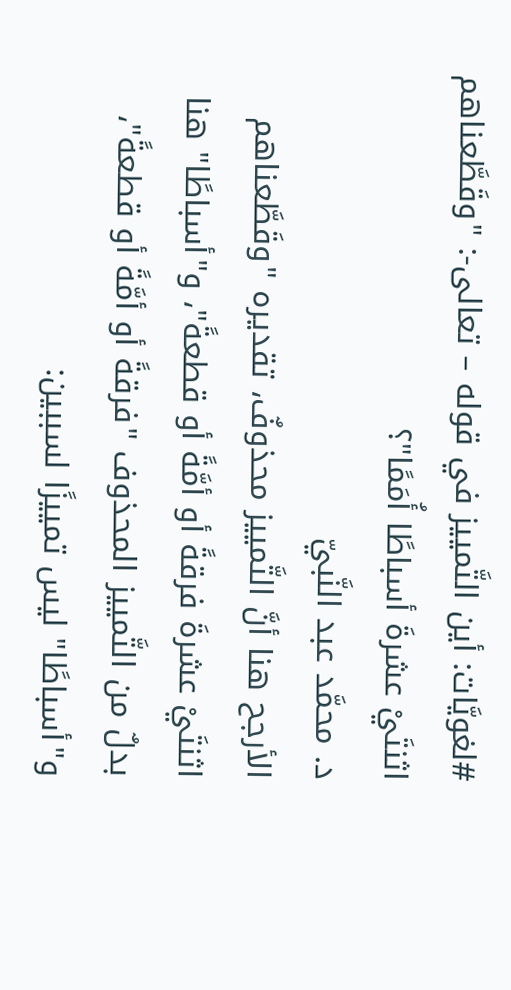#لغويَّات: أين التَّمييز في قوله – تعالى-: "وقَطَّعناهم اثنتَيْ عشرةَ أسباطًا أُمَمًا"؟
د. محمَّد عبد النَّبيّ
الأرجح هنا أنَّ التَّمييز محذوفٌ، تقديره "وقَطَّعناهم اثنتَيْ عشرةَ فرقةً أو أمَّةً أو قطعةً"، و"أسباطًا" هنا بدلٌ من التَّمييز المحذوف "فرقةً أو أمَّةً أو قطعةً"، و"أسباطًا" ليس تمييزًا لسببين: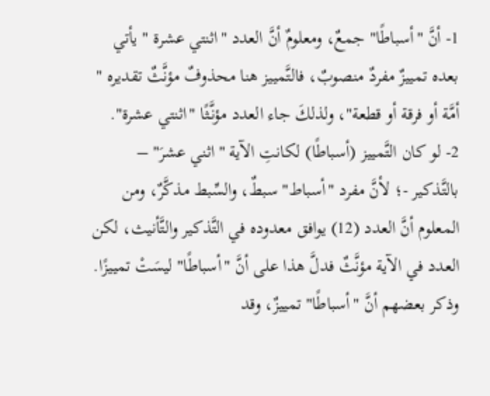1- أنَّ "أسباطًا" جمعٌ، ومعلومٌ أنَّ العدد "اثنتي عشرة " يأتي بعده تمييزٌ مفردٌ منصوبٌ، فالتَّمييز هنا محذوفٌ مؤنَّثٌ تقديره " أمَّة أو فرقة أو قطعة"، ولذلكَ جاء العدد مؤنَّثًا "اثنتي عشرة".
2- لو كان التَّمييز (أسباطًا) لكانتِ الآية "اثني عشرَ" – بالتَّذكير -؛ لأنَّ مفرد "أسباط" سبطٌ، والسِّبط مذكَّرٌ، ومن المعلوم أنَّ العدد (12) يوافق معدوده في التَّذكير والتَّأنيث، لكن العدد في الآية مؤنَّثٌ فدلَّ هذا على أنَّ "أسباطًا" ليسَتْ تمييزًا.
وذكر بعضهم أنَّ "أسباطًا" تمييزٌ، وقد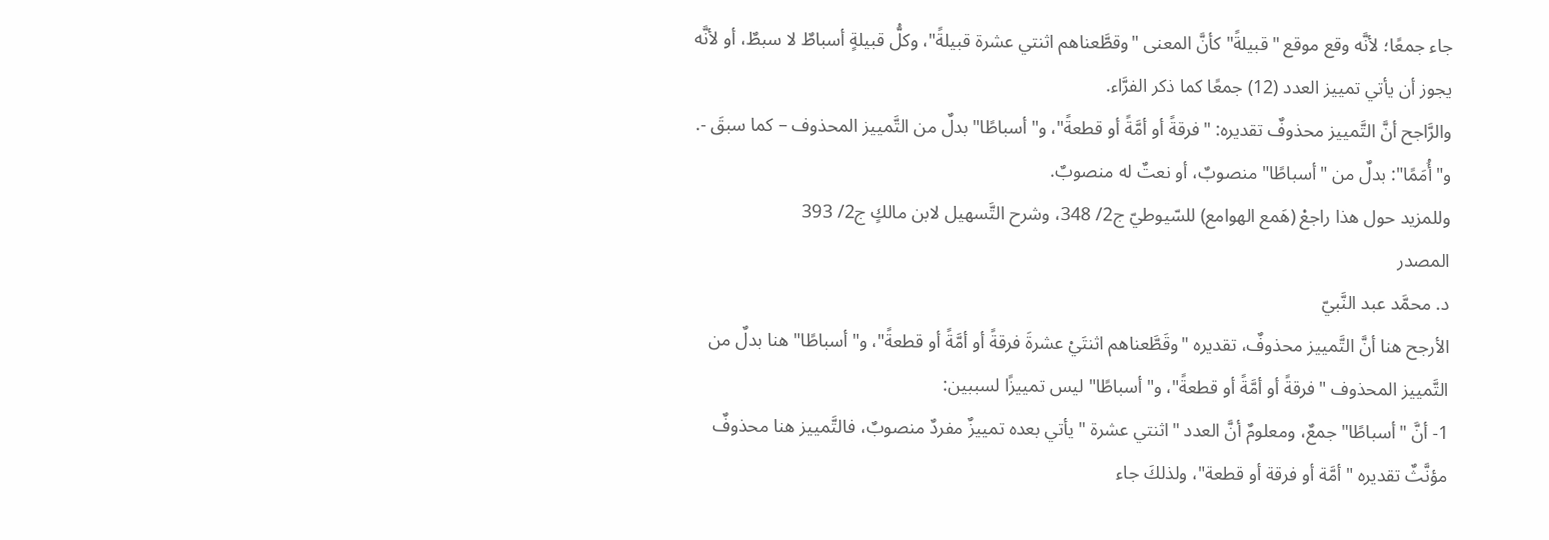جاء جمعًا؛ لأنَّه وقع موقع "قبيلةً" كأنَّ المعنى "وقطَّعناهم اثنتي عشرة قبيلةً"، وكلُّ قبيلةٍ أسباطٌ لا سبطٌ، أو لأنَّه يجوز أن يأتي تمييز العدد (12) جمعًا كما ذكر الفرَّاء.
والرَّاجح أنَّ التَّمييز محذوفٌ تقديره: "فرقةً أو أمَّةً أو قطعةً"، و"أسباطًا" بدلٌ من التَّمييز المحذوف – كما سبقَ -.
و"أُمَمًا": بدلٌ من "أسباطًا" منصوبٌ، أو نعتٌ له منصوبٌ.
وللمزيد حول هذا راجعْ (هَمع الهوامع) للسّيوطيّ ج2/ 348، وشرح التَّسهيل لابن مالكٍ ج2/ 393
المصدر
د. محمَّد عبد النَّبيّ
الأرجح هنا أنَّ التَّمييز محذوفٌ، تقديره "وقَطَّعناهم اثنتَيْ عشرةَ فرقةً أو أمَّةً أو قطعةً"، و"أسباطًا" هنا بدلٌ من التَّمييز المحذوف "فرقةً أو أمَّةً أو قطعةً"، و"أسباطًا" ليس تمييزًا لسببين:
1- أنَّ "أسباطًا" جمعٌ، ومعلومٌ أنَّ العدد "اثنتي عشرة " يأتي بعده تمييزٌ مفردٌ منصوبٌ، فالتَّمييز هنا محذوفٌ مؤنَّثٌ تقديره " أمَّة أو فرقة أو قطعة"، ولذلكَ جاء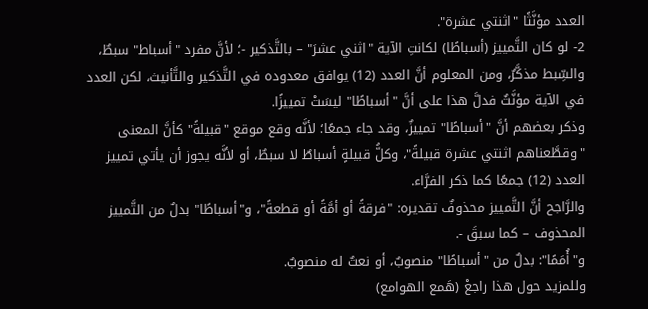العدد مؤنَّثًا "اثنتي عشرة".
2- لو كان التَّمييز (أسباطًا) لكانتِ الآية "اثني عشرَ" – بالتَّذكير -؛ لأنَّ مفرد "أسباط" سبطٌ، والسِّبط مذكَّرٌ، ومن المعلوم أنَّ العدد (12) يوافق معدوده في التَّذكير والتَّأنيث، لكن العدد في الآية مؤنَّثٌ فدلَّ هذا على أنَّ "أسباطًا" ليسَتْ تمييزًا.
وذكر بعضهم أنَّ "أسباطًا" تمييزٌ، وقد جاء جمعًا؛ لأنَّه وقع موقع "قبيلةً" كأنَّ المعنى "وقطَّعناهم اثنتي عشرة قبيلةً"، وكلُّ قبيلةٍ أسباطٌ لا سبطٌ، أو لأنَّه يجوز أن يأتي تمييز العدد (12) جمعًا كما ذكر الفرَّاء.
والرَّاجح أنَّ التَّمييز محذوفٌ تقديره: "فرقةً أو أمَّةً أو قطعةً"، و"أسباطًا" بدلٌ من التَّمييز المحذوف – كما سبقَ -.
و"أُمَمًا": بدلٌ من "أسباطًا" منصوبٌ، أو نعتٌ له منصوبٌ.
وللمزيد حول هذا راجعْ (هَمع الهوامع)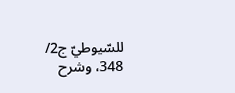للسّيوطيّ ج2/ 348، وشرح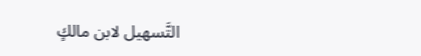التَّسهيل لابن مالكٍ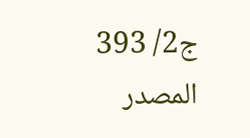ج2/ 393
المصدر